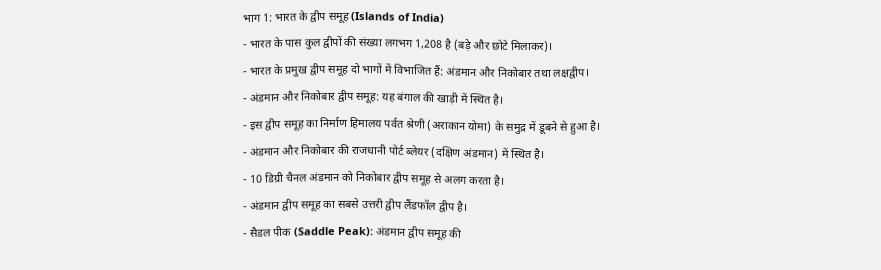भाग 1: भारत के द्वीप समूह (Islands of India)
- भारत के पास कुल द्वीपों की संख्या लगभग 1,208 है (बड़े और छोटे मिलाकर)।
- भारत के प्रमुख द्वीप समूह दो भागों में विभाजित हैं: अंडमान और निकोबार तथा लक्षद्वीप।
- अंडमान और निकोबार द्वीप समूह: यह बंगाल की खाड़ी में स्थित है।
- इस द्वीप समूह का निर्माण हिमालय पर्वत श्रेणी (अराकान योमा) के समुद्र में डूबने से हुआ है।
- अंडमान और निकोबार की राजधानी पोर्ट ब्लेयर (दक्षिण अंडमान) में स्थित है।
- 10 डिग्री चैनल अंडमान को निकोबार द्वीप समूह से अलग करता है।
- अंडमान द्वीप समूह का सबसे उत्तरी द्वीप लैंडफॉल द्वीप है।
- सैडल पीक (Saddle Peak): अंडमान द्वीप समूह की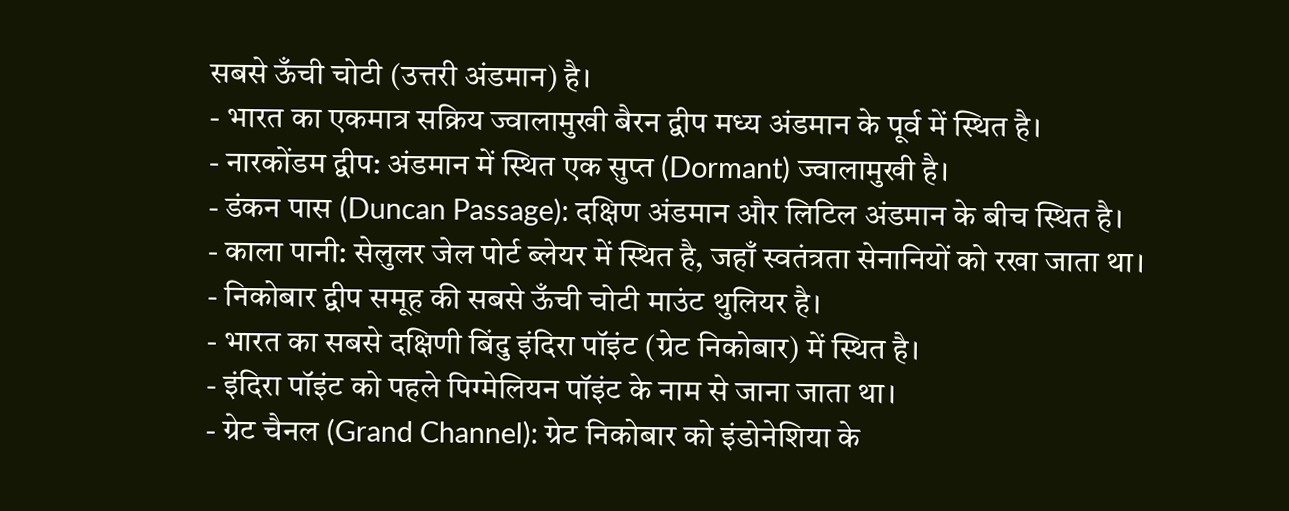सबसे ऊँची चोटी (उत्तरी अंडमान) है।
- भारत का एकमात्र सक्रिय ज्वालामुखी बैरन द्वीप मध्य अंडमान के पूर्व में स्थित है।
- नारकोंडम द्वीप: अंडमान में स्थित एक सुप्त (Dormant) ज्वालामुखी है।
- डंकन पास (Duncan Passage): दक्षिण अंडमान और लिटिल अंडमान के बीच स्थित है।
- काला पानी: सेलुलर जेल पोर्ट ब्लेयर में स्थित है, जहाँ स्वतंत्रता सेनानियों को रखा जाता था।
- निकोबार द्वीप समूह की सबसे ऊँची चोटी माउंट थुलियर है।
- भारत का सबसे दक्षिणी बिंदु इंदिरा पॉइंट (ग्रेट निकोबार) में स्थित है।
- इंदिरा पॉइंट को पहले पिग्मेलियन पॉइंट के नाम से जाना जाता था।
- ग्रेट चैनल (Grand Channel): ग्रेट निकोबार को इंडोनेशिया के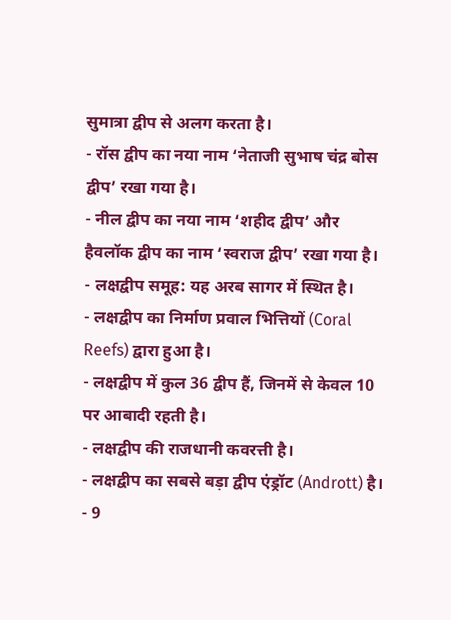सुमात्रा द्वीप से अलग करता है।
- रॉस द्वीप का नया नाम ‘नेताजी सुभाष चंद्र बोस द्वीप’ रखा गया है।
- नील द्वीप का नया नाम ‘शहीद द्वीप’ और हैवलॉक द्वीप का नाम ‘स्वराज द्वीप’ रखा गया है।
- लक्षद्वीप समूह: यह अरब सागर में स्थित है।
- लक्षद्वीप का निर्माण प्रवाल भित्तियों (Coral Reefs) द्वारा हुआ है।
- लक्षद्वीप में कुल 36 द्वीप हैं, जिनमें से केवल 10 पर आबादी रहती है।
- लक्षद्वीप की राजधानी कवरत्ती है।
- लक्षद्वीप का सबसे बड़ा द्वीप एंड्रॉट (Andrott) है।
- 9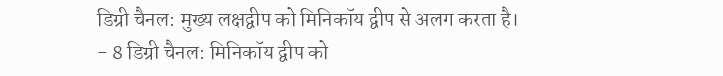डिग्री चैनल: मुख्य लक्षद्वीप को मिनिकॉय द्वीप से अलग करता है।
- 8 डिग्री चैनल: मिनिकॉय द्वीप को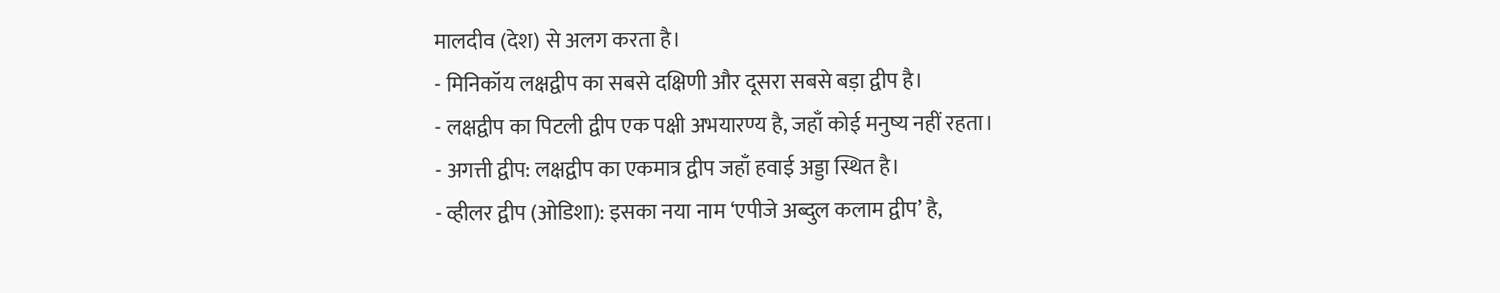मालदीव (देश) से अलग करता है।
- मिनिकॉय लक्षद्वीप का सबसे दक्षिणी और दूसरा सबसे बड़ा द्वीप है।
- लक्षद्वीप का पिटली द्वीप एक पक्षी अभयारण्य है, जहाँ कोई मनुष्य नहीं रहता।
- अगत्ती द्वीप: लक्षद्वीप का एकमात्र द्वीप जहाँ हवाई अड्डा स्थित है।
- व्हीलर द्वीप (ओडिशा): इसका नया नाम ‘एपीजे अब्दुल कलाम द्वीप’ है,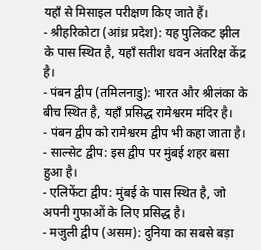यहाँ से मिसाइल परीक्षण किए जाते हैं।
- श्रीहरिकोटा (आंध्र प्रदेश): यह पुलिकट झील के पास स्थित है, यहाँ सतीश धवन अंतरिक्ष केंद्र है।
- पंबन द्वीप (तमिलनाडु): भारत और श्रीलंका के बीच स्थित है, यहाँ प्रसिद्ध रामेश्वरम मंदिर है।
- पंबन द्वीप को रामेश्वरम द्वीप भी कहा जाता है।
- साल्सेट द्वीप: इस द्वीप पर मुंबई शहर बसा हुआ है।
- एलिफेंटा द्वीप: मुंबई के पास स्थित है, जो अपनी गुफाओं के लिए प्रसिद्ध है।
- मजुली द्वीप (असम): दुनिया का सबसे बड़ा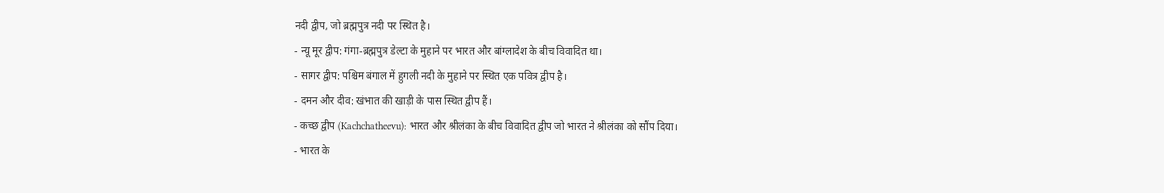नदी द्वीप, जो ब्रह्मपुत्र नदी पर स्थित है।
- न्यू मूर द्वीप: गंगा-ब्रह्मपुत्र डेल्टा के मुहाने पर भारत और बांग्लादेश के बीच विवादित था।
- सागर द्वीप: पश्चिम बंगाल में हुगली नदी के मुहाने पर स्थित एक पवित्र द्वीप है।
- दमन और दीव: खंभात की खाड़ी के पास स्थित द्वीप हैं।
- कच्छ द्वीप (Kachchatheevu): भारत और श्रीलंका के बीच विवादित द्वीप जो भारत ने श्रीलंका को सौंप दिया।
- भारत के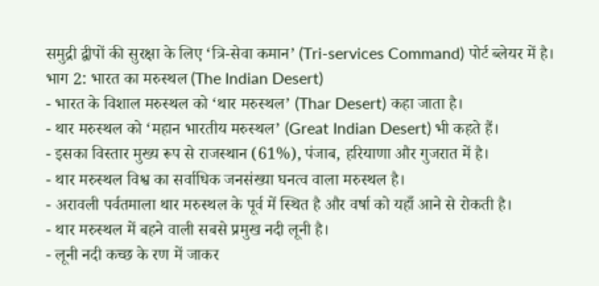समुद्री द्वीपों की सुरक्षा के लिए ‘त्रि-सेवा कमान’ (Tri-services Command) पोर्ट ब्लेयर में है।
भाग 2: भारत का मरुस्थल (The Indian Desert)
- भारत के विशाल मरुस्थल को ‘थार मरुस्थल’ (Thar Desert) कहा जाता है।
- थार मरुस्थल को ‘महान भारतीय मरुस्थल’ (Great Indian Desert) भी कहते हैं।
- इसका विस्तार मुख्य रूप से राजस्थान (61%), पंजाब, हरियाणा और गुजरात में है।
- थार मरुस्थल विश्व का सर्वाधिक जनसंख्या घनत्व वाला मरुस्थल है।
- अरावली पर्वतमाला थार मरुस्थल के पूर्व में स्थित है और वर्षा को यहाँ आने से रोकती है।
- थार मरुस्थल में बहने वाली सबसे प्रमुख नदी लूनी है।
- लूनी नदी कच्छ के रण में जाकर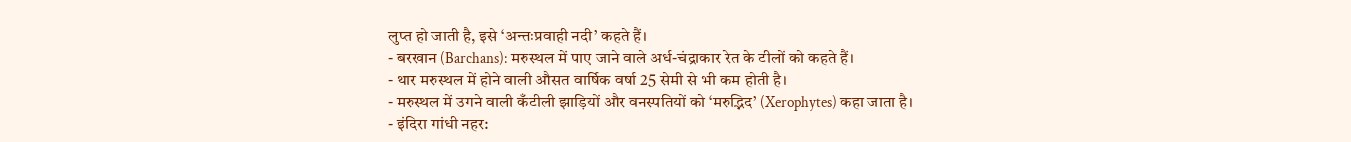लुप्त हो जाती है, इसे ‘अन्तःप्रवाही नदी’ कहते हैं।
- बरखान (Barchans): मरुस्थल में पाए जाने वाले अर्ध-चंद्राकार रेत के टीलों को कहते हैं।
- थार मरुस्थल में होने वाली औसत वार्षिक वर्षा 25 सेमी से भी कम होती है।
- मरुस्थल में उगने वाली कँटीली झाड़ियों और वनस्पतियों को ‘मरुद्भिद’ (Xerophytes) कहा जाता है।
- इंदिरा गांधी नहर: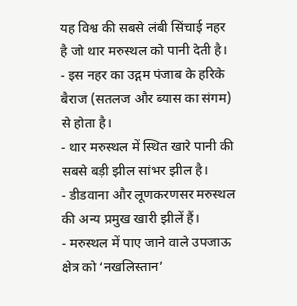यह विश्व की सबसे लंबी सिंचाई नहर है जो थार मरुस्थल को पानी देती है।
- इस नहर का उद्गम पंजाब के हरिके बैराज (सतलज और ब्यास का संगम) से होता है।
- थार मरुस्थल में स्थित खारे पानी की सबसे बड़ी झील सांभर झील है।
- डीडवाना और लूणकरणसर मरुस्थल की अन्य प्रमुख खारी झीलें हैं।
- मरुस्थल में पाए जाने वाले उपजाऊ क्षेत्र को ‘नखलिस्तान’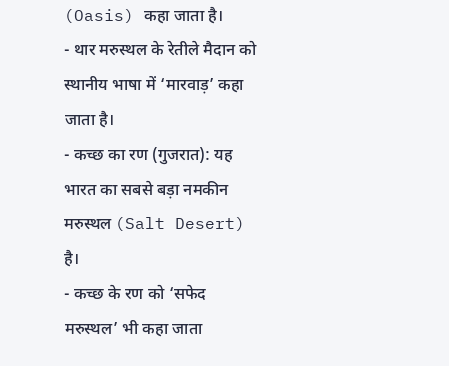(Oasis) कहा जाता है।
- थार मरुस्थल के रेतीले मैदान को स्थानीय भाषा में ‘मारवाड़’ कहा जाता है।
- कच्छ का रण (गुजरात): यह भारत का सबसे बड़ा नमकीन मरुस्थल (Salt Desert) है।
- कच्छ के रण को ‘सफेद मरुस्थल’ भी कहा जाता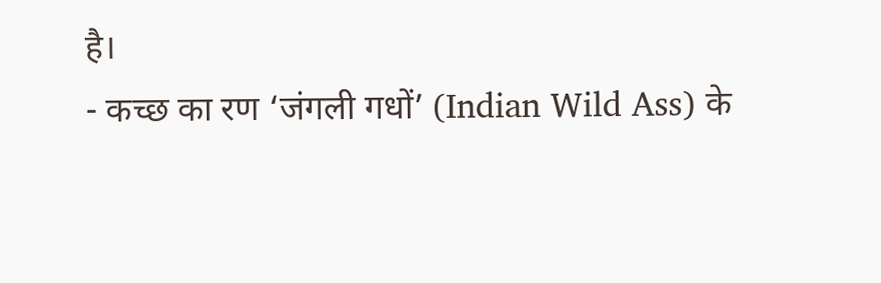है।
- कच्छ का रण ‘जंगली गधों’ (Indian Wild Ass) के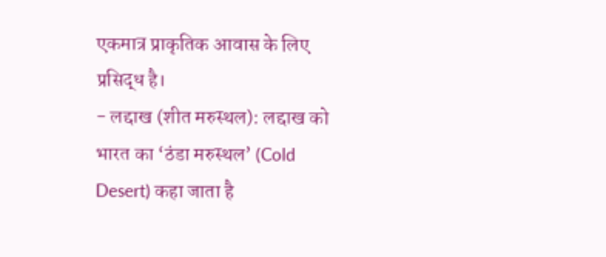एकमात्र प्राकृतिक आवास के लिए प्रसिद्ध है।
- लद्दाख (शीत मरुस्थल): लद्दाख को भारत का ‘ठंडा मरुस्थल’ (Cold Desert) कहा जाता है